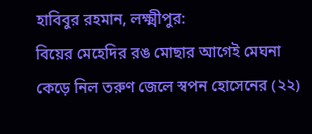হাবিবুর রহমান, লক্ষ্মীপুর:
বিয়ের মেহেদির রঙ মোছার আগেই মেঘনা কেড়ে নিল তরুণ জেলে স্বপন হোসেনের (২২)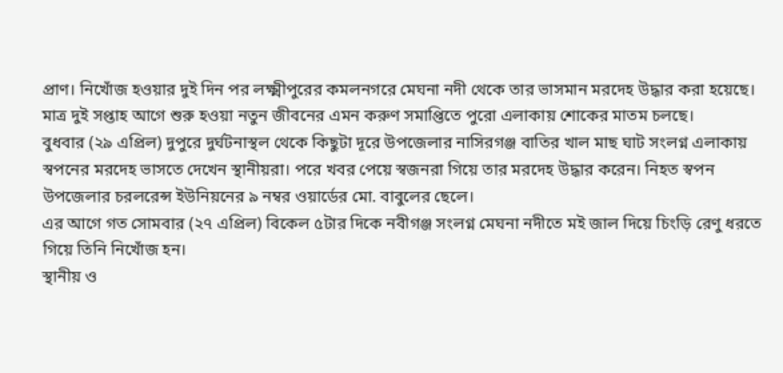প্রাণ। নিখোঁজ হওয়ার দুই দিন পর লক্ষ্মীপুরের কমলনগরে মেঘনা নদী থেকে তার ভাসমান মরদেহ উদ্ধার করা হয়েছে। মাত্র দুই সপ্তাহ আগে শুরু হওয়া নতুন জীবনের এমন করুণ সমাপ্তিতে পুরো এলাকায় শোকের মাতম চলছে।
বুধবার (২৯ এপ্রিল) দুপুরে দুর্ঘটনাস্থল থেকে কিছুটা দূরে উপজেলার নাসিরগঞ্জ বাতির খাল মাছ ঘাট সংলগ্ন এলাকায় স্বপনের মরদেহ ভাসতে দেখেন স্থানীয়রা। পরে খবর পেয়ে স্বজনরা গিয়ে তার মরদেহ উদ্ধার করেন। নিহত স্বপন উপজেলার চরলরেন্স ইউনিয়নের ৯ নম্বর ওয়ার্ডের মো. বাবুলের ছেলে।
এর আগে গত সোমবার (২৭ এপ্রিল) বিকেল ৫টার দিকে নবীগঞ্জ সংলগ্ন মেঘনা নদীতে মই জাল দিয়ে চিংড়ি রেণু ধরতে গিয়ে তিনি নিখোঁজ হন।
স্থানীয় ও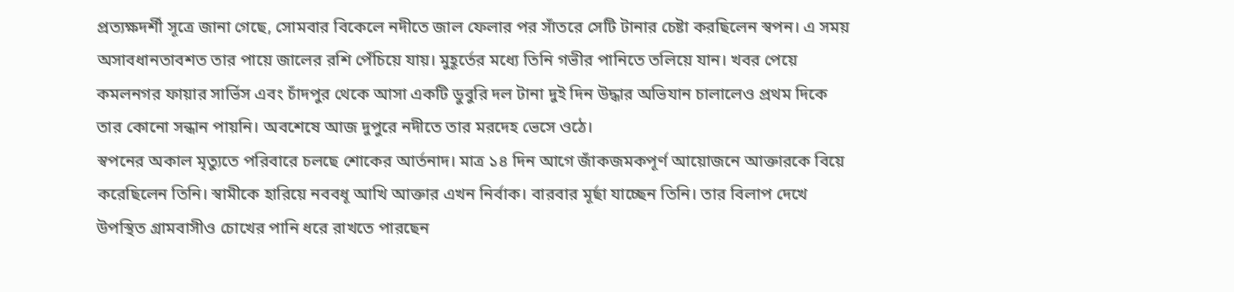প্রত্যক্ষদর্শী সূত্রে জানা গেছে, সোমবার বিকেলে নদীতে জাল ফেলার পর সাঁতরে সেটি টানার চেষ্টা করছিলেন স্বপন। এ সময় অসাবধানতাবশত তার পায়ে জালের রশি পেঁচিয়ে যায়। মুহূর্তের মধ্যে তিনি গভীর পানিতে তলিয়ে যান। খবর পেয়ে কমলনগর ফায়ার সার্ভিস এবং চাঁদপুর থেকে আসা একটি ডুবুরি দল টানা দুই দিন উদ্ধার অভিযান চালালেও প্রথম দিকে তার কোনো সন্ধান পায়নি। অবশেষে আজ দুপুরে নদীতে তার মরদেহ ভেসে ওঠে।
স্বপনের অকাল মৃত্যুতে পরিবারে চলছে শোকের আর্তনাদ। মাত্র ১৪ দিন আগে জাঁকজমকপূর্ণ আয়োজনে আক্তারকে বিয়ে করেছিলেন তিনি। স্বামীকে হারিয়ে নববধূ আখি আক্তার এখন নির্বাক। বারবার মূর্ছা যাচ্ছেন তিনি। তার বিলাপ দেখে উপস্থিত গ্রামবাসীও চোখের পানি ধরে রাখতে পারছেন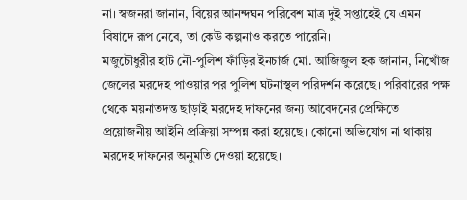না। স্বজনরা জানান, বিয়ের আনন্দঘন পরিবেশ মাত্র দুই সপ্তাহেই যে এমন বিষাদে রূপ নেবে, তা কেউ কল্পনাও করতে পারেনি।
মজুচৌধুরীর হাট নৌ-পুলিশ ফাঁড়ির ইনচার্জ মো. আজিজুল হক জানান, নিখোঁজ জেলের মরদেহ পাওয়ার পর পুলিশ ঘটনাস্থল পরিদর্শন করেছে। পরিবারের পক্ষ থেকে ময়নাতদন্ত ছাড়াই মরদেহ দাফনের জন্য আবেদনের প্রেক্ষিতে প্রয়োজনীয় আইনি প্রক্রিয়া সম্পন্ন করা হয়েছে। কোনো অভিযোগ না থাকায় মরদেহ দাফনের অনুমতি দেওয়া হয়েছে।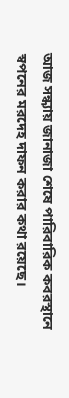আজ সন্ধ্যায় জানাজা শেষে পারিবারিক কবরস্থানে স্বপনের মরদেহ দাফন করার কথা রয়েছে।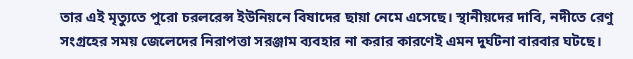তার এই মৃত্যুতে পুরো চরলরেন্স ইউনিয়নে বিষাদের ছায়া নেমে এসেছে। স্থানীয়দের দাবি, নদীতে রেণু সংগ্রহের সময় জেলেদের নিরাপত্তা সরঞ্জাম ব্যবহার না করার কারণেই এমন দুর্ঘটনা বারবার ঘটছে।